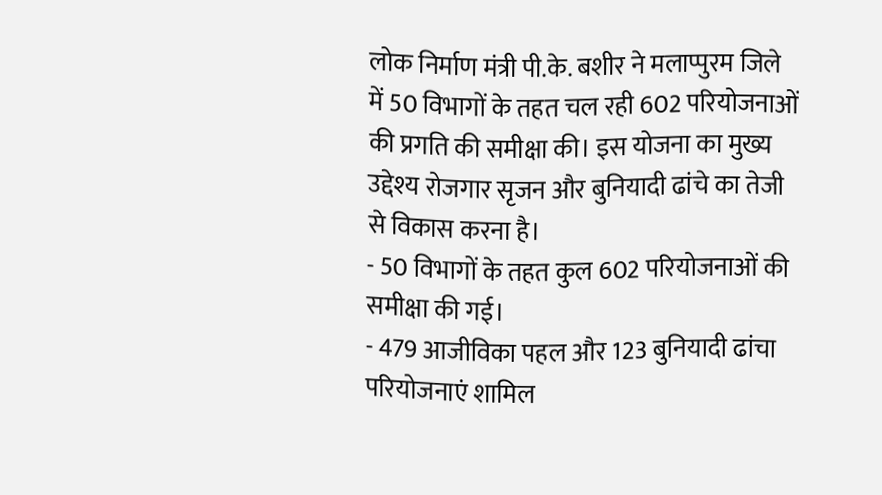लोक निर्माण मंत्री पी.के. बशीर ने मलाप्पुरम जिले में 50 विभागों के तहत चल रही 602 परियोजनाओं की प्रगति की समीक्षा की। इस योजना का मुख्य उद्देश्य रोजगार सृजन और बुनियादी ढांचे का तेजी से विकास करना है।
- 50 विभागों के तहत कुल 602 परियोजनाओं की समीक्षा की गई।
- 479 आजीविका पहल और 123 बुनियादी ढांचा परियोजनाएं शामिल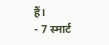हैं।
- 7 स्मार्ट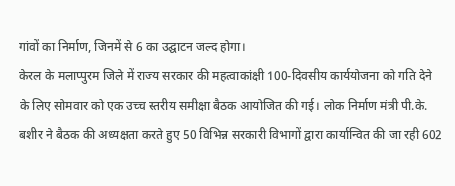गांवों का निर्माण, जिनमें से 6 का उद्घाटन जल्द होगा।
केरल के मलाप्पुरम जिले में राज्य सरकार की महत्वाकांक्षी 100-दिवसीय कार्ययोजना को गति देने के लिए सोमवार को एक उच्च स्तरीय समीक्षा बैठक आयोजित की गई। लोक निर्माण मंत्री पी.के. बशीर ने बैठक की अध्यक्षता करते हुए 50 विभिन्न सरकारी विभागों द्वारा कार्यान्वित की जा रही 602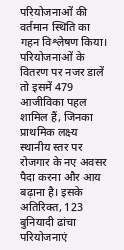परियोजनाओं की वर्तमान स्थिति का गहन विश्लेषण किया।
परियोजनाओं के वितरण पर नजर डालें तो इसमें 479 आजीविका पहल शामिल हैं, जिनका प्राथमिक लक्ष्य स्थानीय स्तर पर रोजगार के नए अवसर पैदा करना और आय बढ़ाना है। इसके अतिरिक्त, 123 बुनियादी ढांचा परियोजनाएं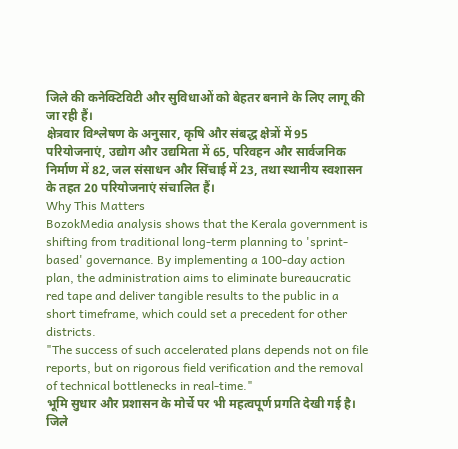जिले की कनेक्टिविटी और सुविधाओं को बेहतर बनाने के लिए लागू की जा रही हैं।
क्षेत्रवार विश्लेषण के अनुसार, कृषि और संबद्ध क्षेत्रों में 95 परियोजनाएं, उद्योग और उद्यमिता में 65, परिवहन और सार्वजनिक निर्माण में 82, जल संसाधन और सिंचाई में 23, तथा स्थानीय स्वशासन के तहत 20 परियोजनाएं संचालित हैं।
Why This Matters
BozokMedia analysis shows that the Kerala government is shifting from traditional long-term planning to 'sprint-based' governance. By implementing a 100-day action plan, the administration aims to eliminate bureaucratic red tape and deliver tangible results to the public in a short timeframe, which could set a precedent for other districts.
"The success of such accelerated plans depends not on file reports, but on rigorous field verification and the removal of technical bottlenecks in real-time."
भूमि सुधार और प्रशासन के मोर्चे पर भी महत्वपूर्ण प्रगति देखी गई है। जिले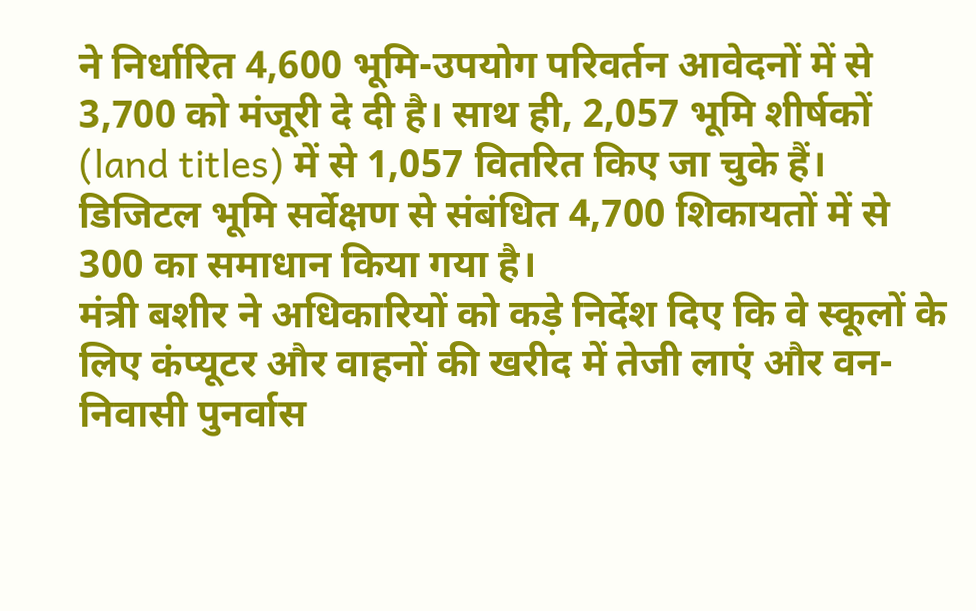ने निर्धारित 4,600 भूमि-उपयोग परिवर्तन आवेदनों में से 3,700 को मंजूरी दे दी है। साथ ही, 2,057 भूमि शीर्षकों (land titles) में से 1,057 वितरित किए जा चुके हैं। डिजिटल भूमि सर्वेक्षण से संबंधित 4,700 शिकायतों में से 300 का समाधान किया गया है।
मंत्री बशीर ने अधिकारियों को कड़े निर्देश दिए कि वे स्कूलों के लिए कंप्यूटर और वाहनों की खरीद में तेजी लाएं और वन-निवासी पुनर्वास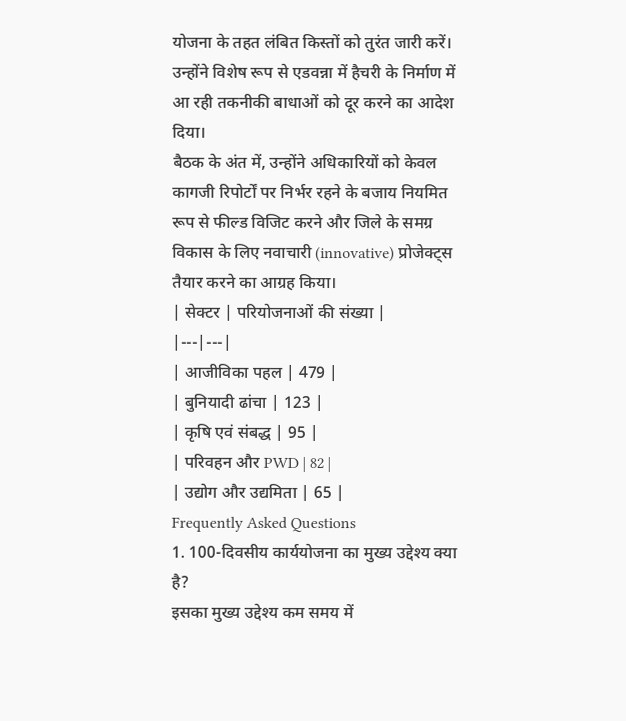योजना के तहत लंबित किस्तों को तुरंत जारी करें। उन्होंने विशेष रूप से एडवन्ना में हैचरी के निर्माण में आ रही तकनीकी बाधाओं को दूर करने का आदेश दिया।
बैठक के अंत में, उन्होंने अधिकारियों को केवल कागजी रिपोर्टों पर निर्भर रहने के बजाय नियमित रूप से फील्ड विजिट करने और जिले के समग्र विकास के लिए नवाचारी (innovative) प्रोजेक्ट्स तैयार करने का आग्रह किया।
| सेक्टर | परियोजनाओं की संख्या |
|---|---|
| आजीविका पहल | 479 |
| बुनियादी ढांचा | 123 |
| कृषि एवं संबद्ध | 95 |
| परिवहन और PWD | 82 |
| उद्योग और उद्यमिता | 65 |
Frequently Asked Questions
1. 100-दिवसीय कार्ययोजना का मुख्य उद्देश्य क्या है?
इसका मुख्य उद्देश्य कम समय में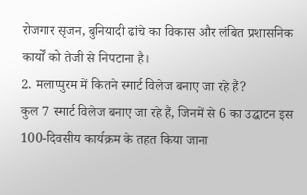रोजगार सृजन, बुनियादी ढांचे का विकास और लंबित प्रशासनिक कार्यों को तेजी से निपटाना है।
2. मलाप्पुरम में कितने स्मार्ट विलेज बनाए जा रहे हैं?
कुल 7 स्मार्ट विलेज बनाए जा रहे हैं, जिनमें से 6 का उद्घाटन इस 100-दिवसीय कार्यक्रम के तहत किया जाना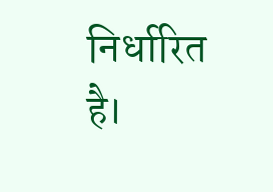निर्धारित है।